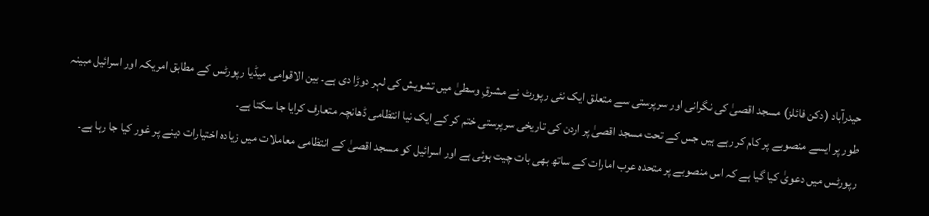حیدرآباد (دکن فائلز) مسجد اقصیٰ کی نگرانی اور سرپرستی سے متعلق ایک نئی رپورٹ نے مشرقِ وسطیٰ میں تشویش کی لہر دوڑا دی ہے۔ بین الاقوامی میڈیا رپورٹس کے مطابق امریکہ اور اسرائیل مبینہ طور پر ایسے منصوبے پر کام کر رہے ہیں جس کے تحت مسجد اقصیٰ پر اردن کی تاریخی سرپرستی ختم کر کے ایک نیا انتظامی ڈھانچہ متعارف کرایا جا سکتا ہے۔
رپورٹس میں دعویٰ کیا گیا ہے کہ اس منصوبے پر متحدہ عرب امارات کے ساتھ بھی بات چیت ہوئی ہے اور اسرائیل کو مسجد اقصیٰ کے انتظامی معاملات میں زیادہ اختیارات دینے پر غور کیا جا رہا ہے۔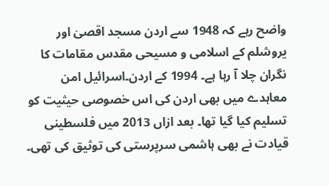واضح رہے کہ 1948 سے اردن مسجد اقصیٰ اور یروشلم کے اسلامی و مسیحی مقدس مقامات کا نگران چلا آ رہا ہے۔ 1994 کے اردن۔اسرائیل امن معاہدے میں بھی اردن کی اس خصوصی حیثیت کو تسلیم کیا گیا تھا۔ بعد ازاں 2013 میں فلسطینی قیادت نے بھی ہاشمی سرپرستی کی توثیق کی تھی۔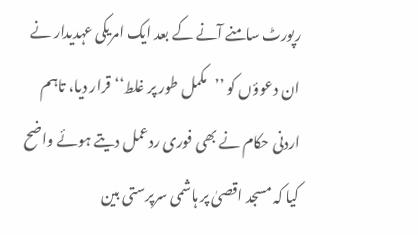رپورٹ سامنے آنے کے بعد ایک امریکی عہدیدار نے ان دعوؤں کو ’’مکمل طور پر غلط‘‘ قرار دیا، تاہم اردنی حکام نے بھی فوری ردعمل دیتے ہوئے واضح کیا کہ مسجد اقصیٰ پر ہاشمی سرپرستی بین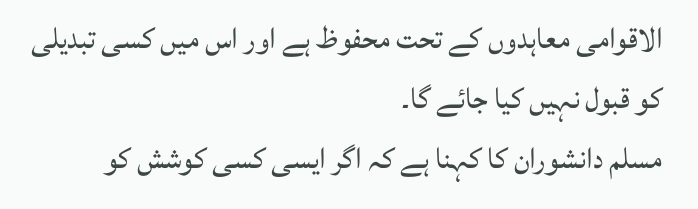الاقوامی معاہدوں کے تحت محفوظ ہے اور اس میں کسی تبدیلی کو قبول نہیں کیا جائے گا۔
مسلم دانشوران کا کہنا ہے کہ اگر ایسی کسی کوشش کو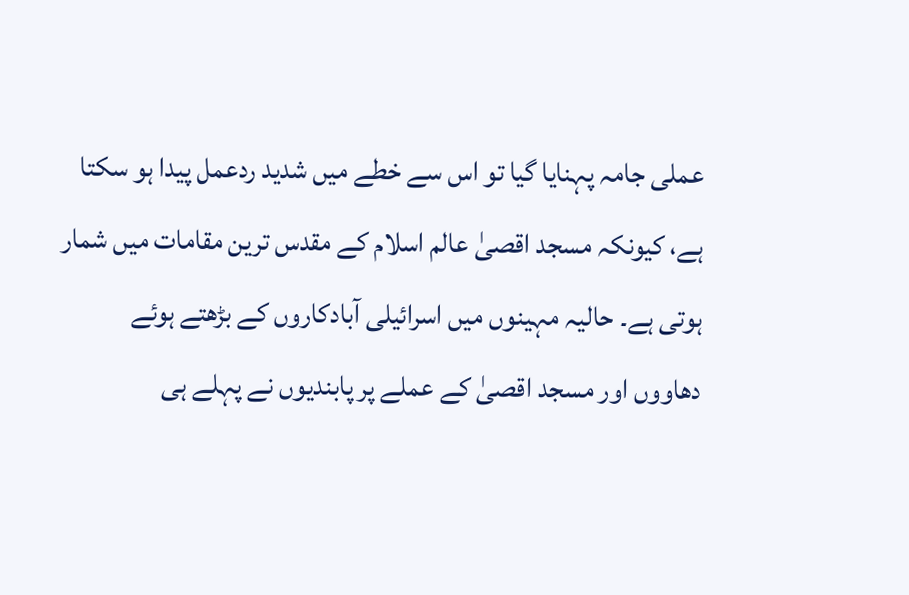عملی جامہ پہنایا گیا تو اس سے خطے میں شدید ردعمل پیدا ہو سکتا ہے، کیونکہ مسجد اقصیٰ عالم اسلام کے مقدس ترین مقامات میں شمار ہوتی ہے۔ حالیہ مہینوں میں اسرائیلی آبادکاروں کے بڑھتے ہوئے دھاووں اور مسجد اقصیٰ کے عملے پر پابندیوں نے پہلے ہی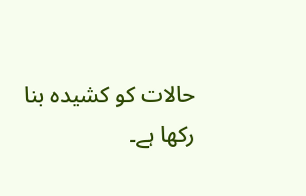حالات کو کشیدہ بنا رکھا ہے۔